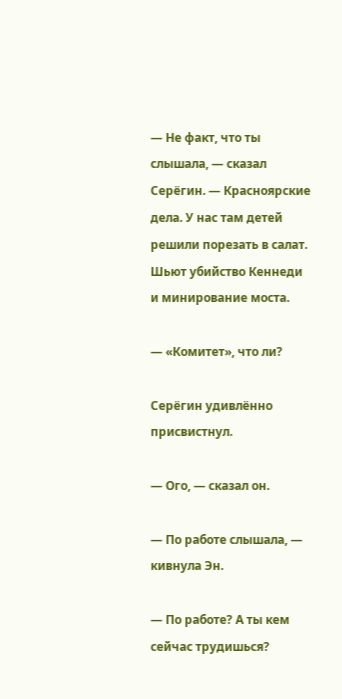— Не факт, что ты слышала, — сказал Серёгин. — Красноярские дела. У нас там детей решили порезать в салат. Шьют убийство Кеннеди и минирование моста.

— «Комитет», что ли?

Серёгин удивлённо присвистнул.

— Ого, — сказал он.

— По работе слышала, — кивнула Эн.

— По работе? А ты кем сейчас трудишься?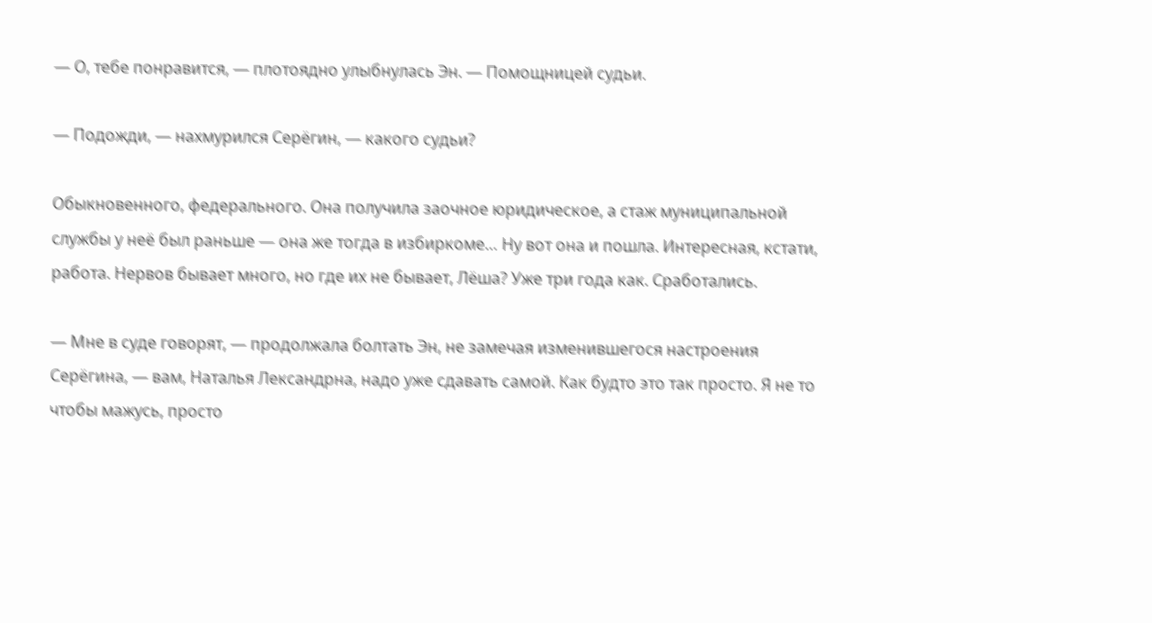— О, тебе понравится, — плотоядно улыбнулась Эн. — Помощницей судьи.

— Подожди, — нахмурился Серёгин, — какого судьи?

Обыкновенного, федерального. Она получила заочное юридическое, а стаж муниципальной службы у неё был раньше — она же тогда в избиркоме… Ну вот она и пошла. Интересная, кстати, работа. Нервов бывает много, но где их не бывает, Лёша? Уже три года как. Сработались.

— Мне в суде говорят, — продолжала болтать Эн, не замечая изменившегося настроения Серёгина, — вам, Наталья Лександрна, надо уже сдавать самой. Как будто это так просто. Я не то чтобы мажусь, просто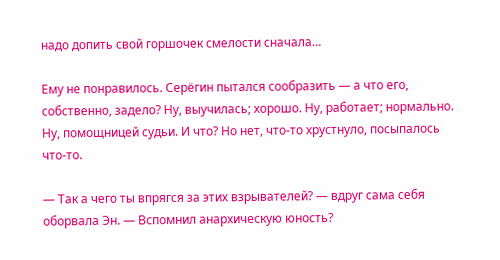надо допить свой горшочек смелости сначала…

Ему не понравилось. Серёгин пытался сообразить — а что его, собственно, задело? Ну, выучилась; хорошо. Ну, работает; нормально. Ну, помощницей судьи. И что? Но нет, что-то хрустнуло, посыпалось что-то.

— Так а чего ты впрягся за этих взрывателей? — вдруг сама себя оборвала Эн. — Вспомнил анархическую юность?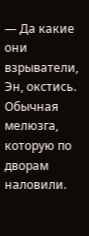— Да какие они взрыватели, Эн, окстись. Обычная мелюзга, которую по дворам наловили.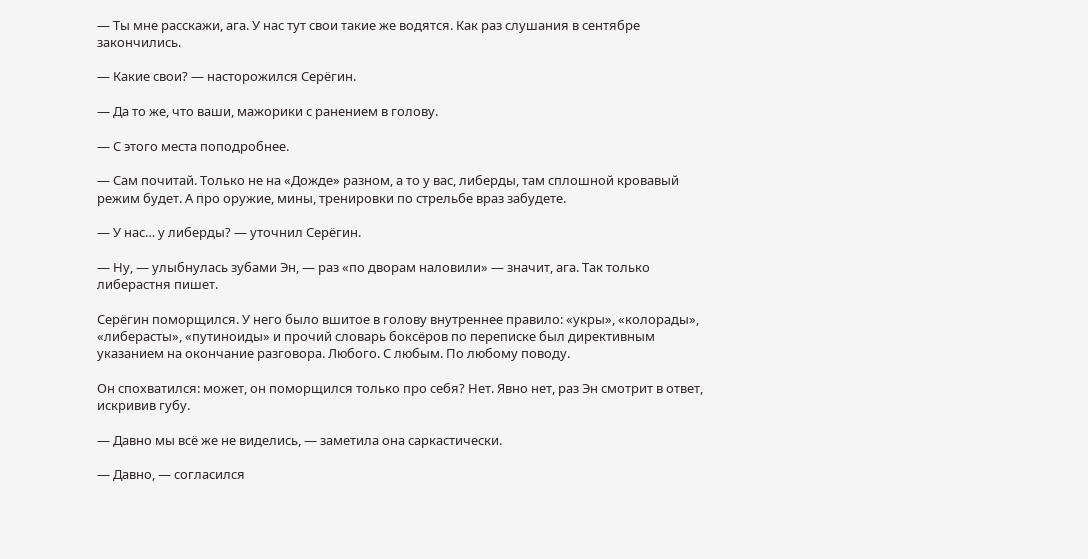— Ты мне расскажи, ага. У нас тут свои такие же водятся. Как раз слушания в сентябре закончились.

— Какие свои? — насторожился Серёгин.

— Да то же, что ваши, мажорики с ранением в голову.

— С этого места поподробнее.

— Сам почитай. Только не на «Дожде» разном, а то у вас, либерды, там сплошной кровавый режим будет. А про оружие, мины, тренировки по стрельбе враз забудете.

— У нас… у либерды? — уточнил Серёгин.

— Ну, — улыбнулась зубами Эн, — раз «по дворам наловили» — значит, ага. Так только либерастня пишет.

Серёгин поморщился. У него было вшитое в голову внутреннее правило: «укры», «колорады», «либерасты», «путиноиды» и прочий словарь боксёров по переписке был директивным указанием на окончание разговора. Любого. С любым. По любому поводу.

Он спохватился: может, он поморщился только про себя? Нет. Явно нет, раз Эн смотрит в ответ, искривив губу.

— Давно мы всё же не виделись, — заметила она саркастически.

— Давно, — согласился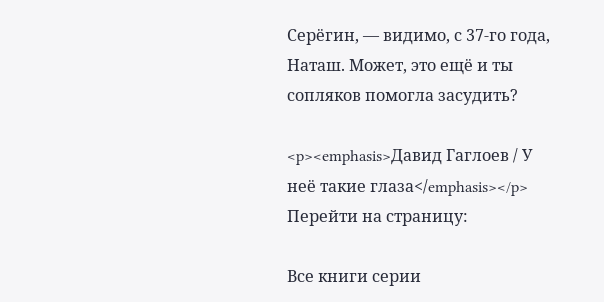Серёгин, — видимо, с 37-го года, Наташ. Может, это ещё и ты сопляков помогла засудить?

<p><emphasis>Давид Гаглоев / У неё такие глаза</emphasis></p>
Перейти на страницу:

Все книги серии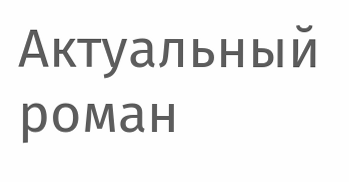Актуальный роман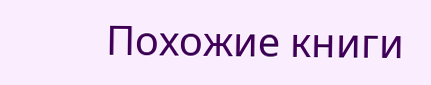Похожие книги